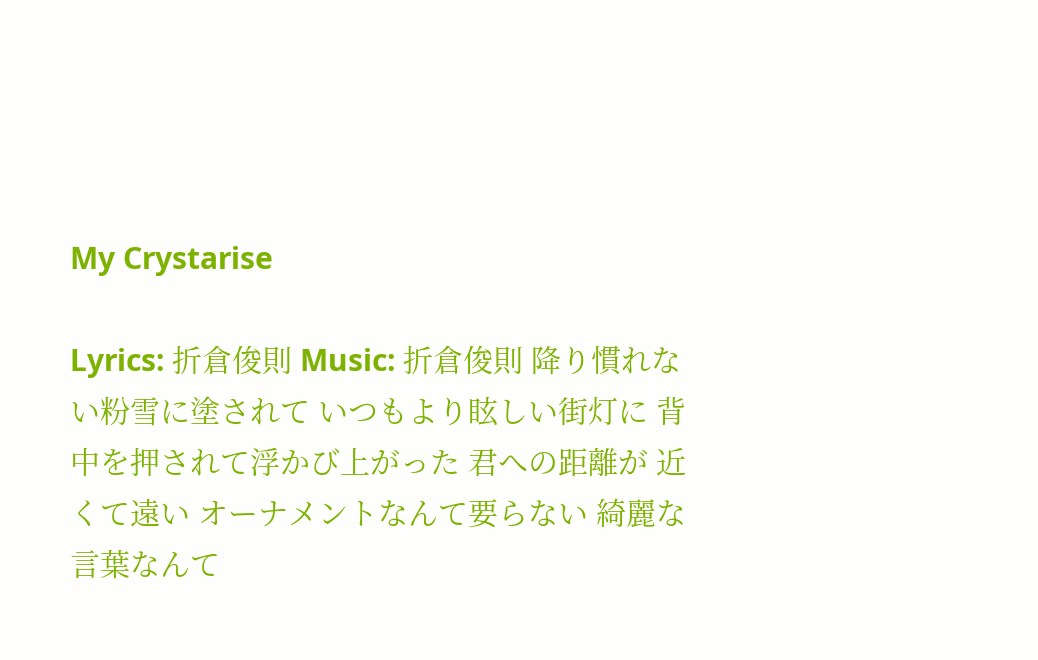My Crystarise

Lyrics: 折倉俊則 Music: 折倉俊則 降り慣れない粉雪に塗されて いつもより眩しい街灯に 背中を押されて浮かび上がった 君への距離が 近くて遠い オーナメントなんて要らない 綺麗な言葉なんて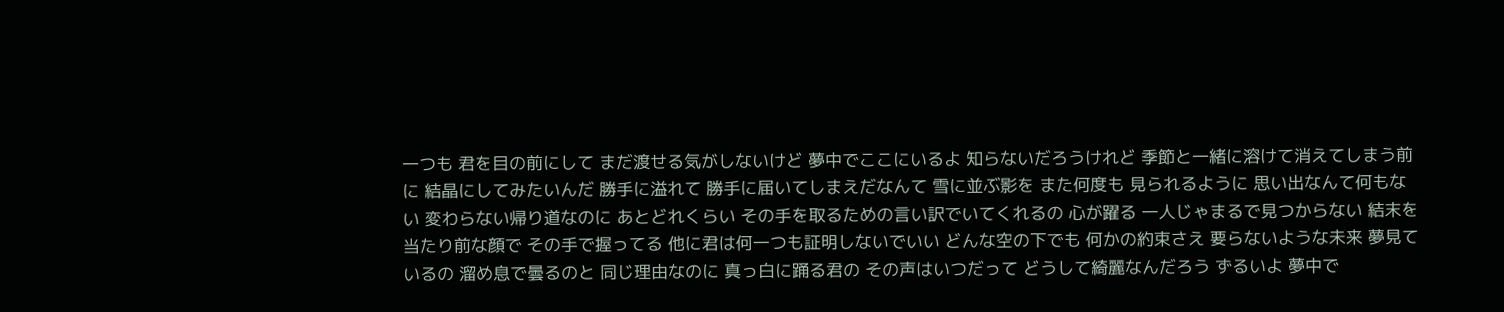一つも 君を目の前にして まだ渡せる気がしないけど 夢中でここにいるよ 知らないだろうけれど 季節と一緒に溶けて消えてしまう前に 結晶にしてみたいんだ 勝手に溢れて 勝手に届いてしまえだなんて 雪に並ぶ影を また何度も 見られるように 思い出なんて何もない 変わらない帰り道なのに あとどれくらい その手を取るための言い訳でいてくれるの 心が躍る 一人じゃまるで見つからない 結末を当たり前な顔で その手で握ってる 他に君は何一つも証明しないでいい どんな空の下でも 何かの約束さえ 要らないような未来 夢見ているの 溜め息で曇るのと 同じ理由なのに 真っ白に踊る君の その声はいつだって どうして綺麗なんだろう ずるいよ 夢中で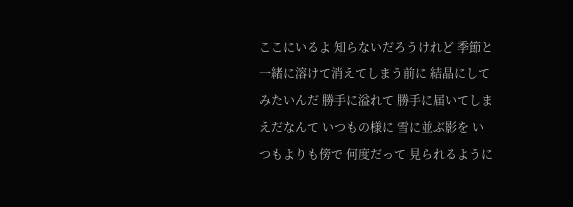ここにいるよ 知らないだろうけれど 季節と一緒に溶けて消えてしまう前に 結晶にしてみたいんだ 勝手に溢れて 勝手に届いてしまえだなんて いつもの様に 雪に並ぶ影を いつもよりも傍で 何度だって 見られるように